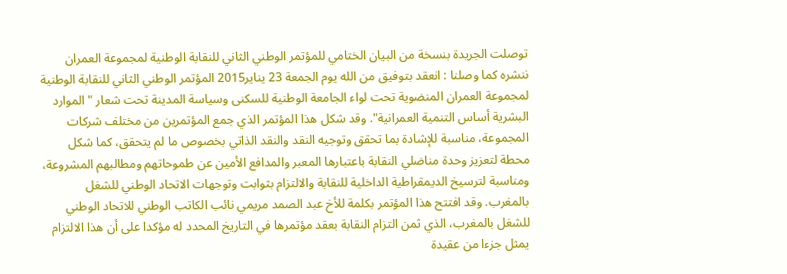توصلت الجريدة بنسخة من البيان الختامي للمؤتمر الوطني الثاني للنقابة الوطنية لمجموعة العمران ننشره كما وصلنا : انعقد بتوفيق من الله يوم الجمعة 23 يناير2015 المؤتمر الوطني الثاني للنقابة الوطنية لمجموعة العمران المنضوية تحت لواء الجامعة الوطنية للسكنى وسياسة المدينة تحت شعار " الموارد البشرية أساس التنمية العمرانية". وقد شكل هذا المؤتمر الذي جمع المؤتمرين من مختلف شركات المجموعة، مناسبة للإشادة بما تحقق وتوجيه النقد والنقد الذاتي بخصوص ما لم يتحقق، كما شكل محطة لتعزيز وحدة مناضلي النقابة باعتبارها المعبر والمدافع الأمين عن طموحاتهم ومطالبهم المشروعة، ومناسبة لترسيخ الديمقراطية الداخلية للنقابة والالتزام بثوابت وتوجهات الاتحاد الوطني للشغل بالمغرب. وقد افتتح هذا المؤتمر بكلمة للأخ عبد الصمد مريمي نائب الكاتب الوطني للاتحاد الوطني للشغل بالمغرب، الذي ثمن التزام النقابة بعقد مؤتمرها في التاريخ المحدد له مؤكدا على أن هذا الالتزام يمثل جزءا من عقيدة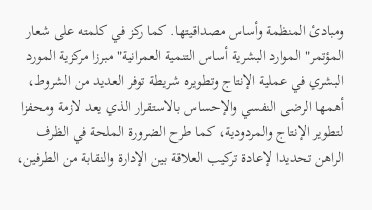ومبادئ المنظمة وأساس مصداقيتها. كما ركز في كلمته على شعار المؤتمر" الموارد البشرية أساس التنمية العمرانية" مبرزا مركزية المورد البشري في عملية الإنتاج وتطويره شريطة توفر العديد من الشروط، أهمها الرضى النفسي والإحساس بالاستقرار الذي يعد لازمة ومحفزا لتطوير الإنتاج والمردودية، كما طرح الضرورة الملحة في الظرف الراهن تحديدا لإعادة تركيب العلاقة بين الإدارة والنقابة من الطرفين،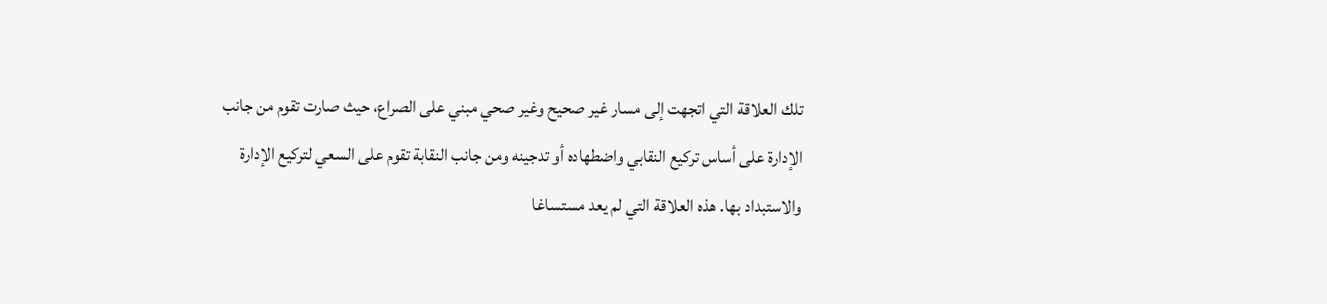تلك العلاقة التي اتجهت إلى مسار غير صحيح وغير صحي مبني على الصراع، حيث صارت تقوم من جانب الإدارة على أساس تركيع النقابي واضطهاده أو تدجينه ومن جانب النقابة تقوم على السعي لتركيع الإدارة والاستبداد بها. هذه العلاقة التي لم يعد مستساغا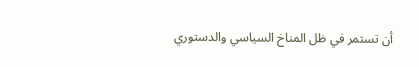أن تستمر في ظل المناخ السياسي والدستوري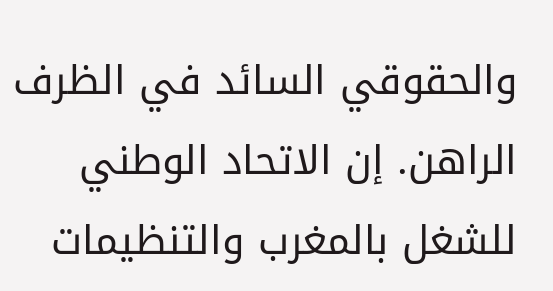والحقوقي السائد في الظرف الراهن. إن الاتحاد الوطني للشغل بالمغرب والتنظيمات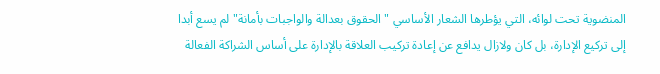المنضوية تحت لوائه، التي يؤطرها الشعار الأساسي " الحقوق بعدالة والواجبات بأمانة" لم يسع أبدا إلى تركيع الإدارة، بل كان ولازال يدافع عن إعادة تركيب العلاقة بالإدارة على أساس الشراكة الفعالة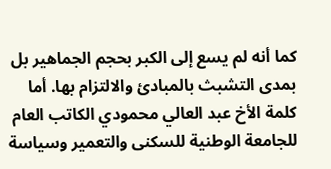كما أنه لم يسع إلى الكبر بحجم الجماهير بل بمدى التشبث بالمبادئ والالتزام بها. أما كلمة الأخ عبد العالي محمودي الكاتب العام للجامعة الوطنية للسكنى والتعمير وسياسة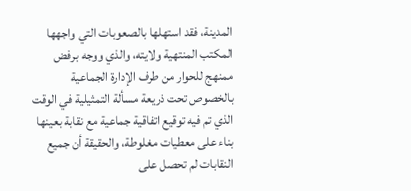المدينة، فقد استهلها بالصعوبات التي واجهها المكتب المنتهية ولايته، والذي ووجه برفض ممنهج للحوار من طرف الإدارة الجماعية بالخصوص تحت ذريعة مسألة التمثيلية في الوقت الذي تم فيه توقيع اتفاقية جماعية مع نقابة بعينها بناء على معطيات مغلوطة، والحقيقة أن جميع النقابات لم تحصل على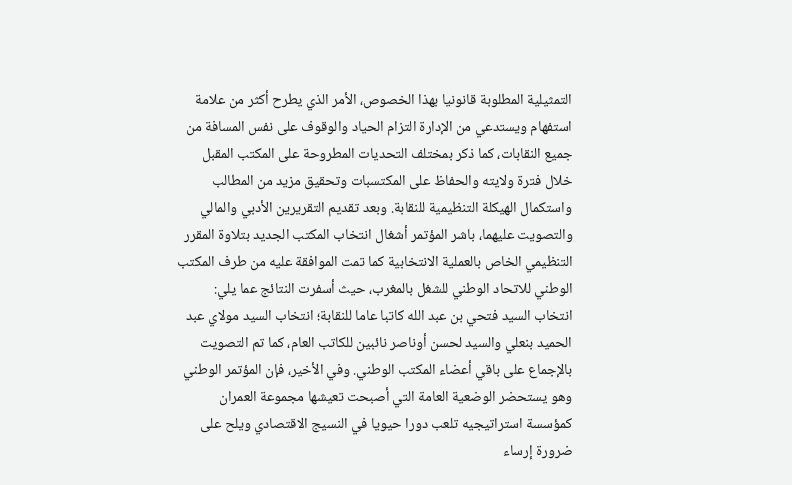التمثيلية المطلوبة قانونيا بهذا الخصوص، الأمر الذي يطرح أكثر من علامة استفهام ويستدعي من الإدارة التزام الحياد والوقوف على نفس المسافة من جميع النقابات، كما ذكر بمختلف التحديات المطروحة على المكتب المقبل خلال فترة ولايته والحفاظ على المكتسبات وتحقيق مزيد من المطالب واستكمال الهيكلة التنظيمية للنقابة. وبعد تقديم التقريرين الأدبي والمالي والتصويت عليهما، باشر المؤتمر أشغال انتخاب المكتب الجديد بتلاوة المقرر التنظيمي الخاص بالعملية الانتخابية كما تمت الموافقة عليه من طرف المكتب الوطني للاتحاد الوطني للشغل بالمغرب، حيث أسفرت النتائج عما يلي: انتخاب السيد فتحي بن عبد الله كاتبا عاما للنقابة؛ انتخاب السيد مولاي عبد الحميد بنعلي والسيد لحسن أوناصر نائبين للكاتب العام، كما تم التصويت بالإجماع على باقي أعضاء المكتب الوطني. وفي الأخير، فإن المؤتمر الوطني وهو يستحضر الوضعية العامة التي أصبحت تعيشها مجموعة العمران كمؤسسة استراتيجيه تلعب دورا حيويا في النسيج الاقتصادي ويلح على ضرورة إرساء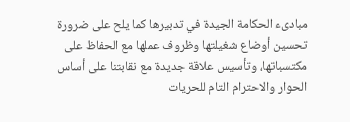مبادىء الحكامة الجيدة في تدبيرها كما يلح على ضرورة تحسين أوضاع شغيلتها وظروف عملها مع الحفاظ على مكتسباتها، وتأسيس علاقة جديدة مع نقابتنا على أساس الحوار والاحترام التام للحريات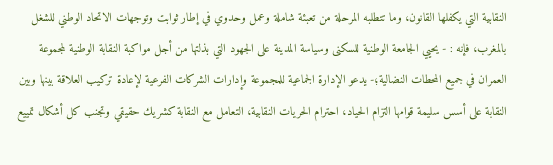النقابية التي يكفلها القانون، وما تتطلبه المرحلة من تعبئة شاملة وعمل وحدوي في إطار ثوابت وتوجهات الاتحاد الوطني للشغل بالمغرب، فإنه : - يحيي الجامعة الوطنية للسكنى وسياسة المدينة على الجهود التي بذلتها من أجل مواكبة النقابة الوطنية لمجموعة العمران في جميع المحطات النضالية؛- يدعو الإدارة الجماعية للمجموعة وإدارات الشركات الفرعية لإعادة تركيب العلاقة بينها وبين النقابة على أسس سليمة قوامها التزام الحياد، احترام الحريات النقابية، التعامل مع النقابة كشريك حقيقي وتجنب كل أشكال تمييع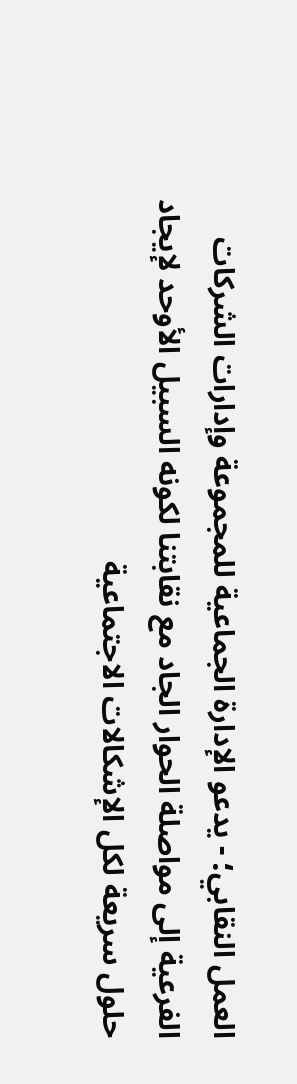العمل النقابي؛ - يدعو الإدارة الجماعية للمجموعة وإدارات الشركات الفرعية إلى مواصلة الحوار الجاد مع نقابتنا لكونه السبيل الأوحد لإيجاد حلول سريعة لكل الإشكالات الاجتماعية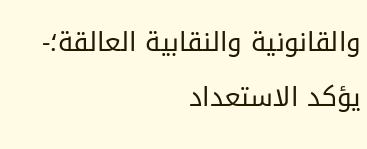والقانونية والنقابية العالقة؛- يؤكد الاستعداد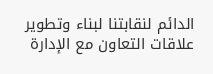الدائم لنقابتنا لبناء وتطوير علاقات التعاون مع الإدارة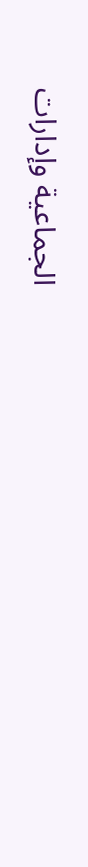الجماعية وإدارات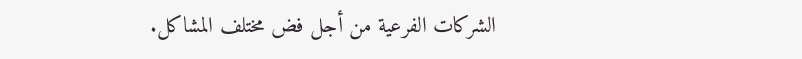الشركات الفرعية من أجل فض مختلف المشاكل.